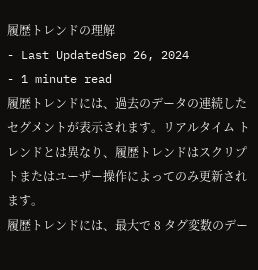履歴トレンドの理解
- Last UpdatedSep 26, 2024
- 1 minute read
履歴トレンドには、過去のデータの連続したセグメントが表示されます。リアルタイム トレンドとは異なり、履歴トレンドはスクリプトまたはユーザー操作によってのみ更新されます。
履歴トレンドには、最大で 8 タグ変数のデー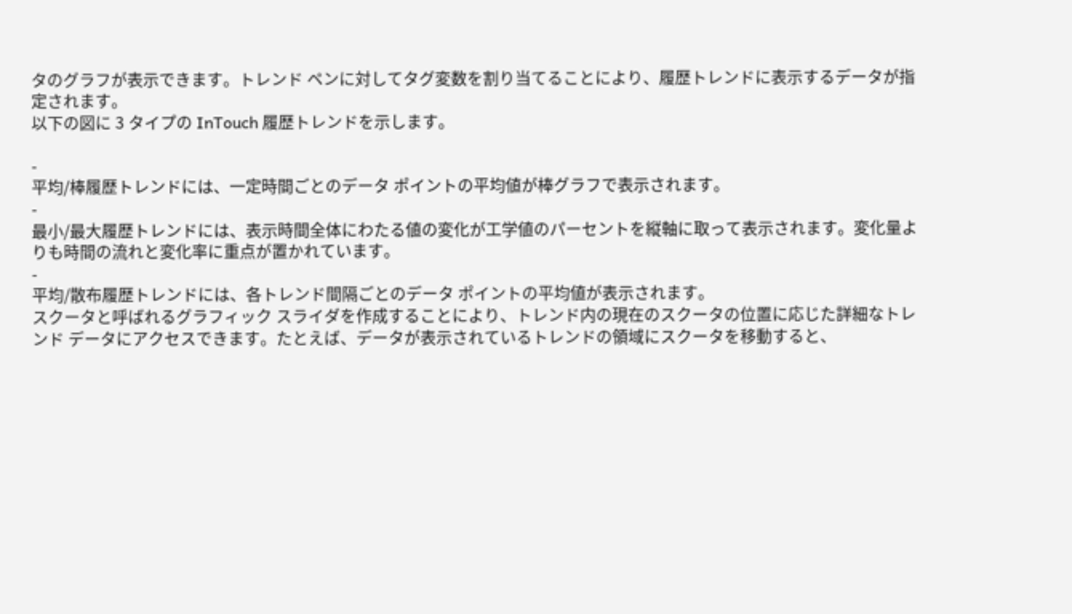タのグラフが表示できます。トレンド ペンに対してタグ変数を割り当てることにより、履歴トレンドに表示するデータが指定されます。
以下の図に 3 タイプの InTouch 履歴トレンドを示します。

-
平均/棒履歴トレンドには、一定時間ごとのデータ ポイントの平均値が棒グラフで表示されます。
-
最小/最大履歴トレンドには、表示時間全体にわたる値の変化が工学値のパーセントを縦軸に取って表示されます。変化量よりも時間の流れと変化率に重点が置かれています。
-
平均/散布履歴トレンドには、各トレンド間隔ごとのデータ ポイントの平均値が表示されます。
スクータと呼ばれるグラフィック スライダを作成することにより、トレンド内の現在のスクータの位置に応じた詳細なトレンド データにアクセスできます。たとえば、データが表示されているトレンドの領域にスクータを移動すると、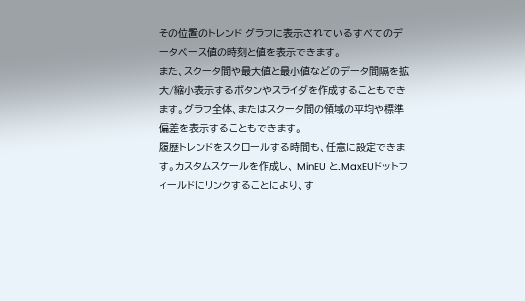その位置のトレンド グラフに表示されているすべてのデータベース値の時刻と値を表示できます。
また、スクータ間や最大値と最小値などのデータ間隔を拡大/縮小表示するボタンやスライダを作成することもできます。グラフ全体、またはスクータ間の領域の平均や標準偏差を表示することもできます。
履歴トレンドをスクロールする時間も、任意に設定できます。カスタムスケールを作成し、 MinEU と.MaxEUドットフィールドにリンクすることにより、す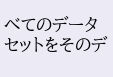べてのデータ セットをそのデ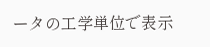ータの工学単位で表示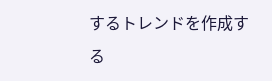するトレンドを作成する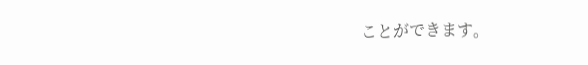ことができます。